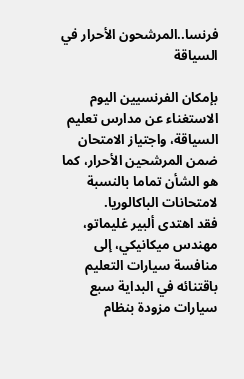فرنسا..المرشحون الأحرار في السياقة

بإمكان الفرنسيين اليوم الاستغناء عن مدارس تعليم السياقة، واجتياز الامتحان ضمن المرشحين الأحرار، كما هو الشأن تماما بالنسبة لامتحانات الباكالوريا.
فقد اهتدى ألبير غليماتو، مهندس ميكانيكي، إلى منافسة سيارات التعليم باقتنائه في البداية سبع سيارات مزودة بنظام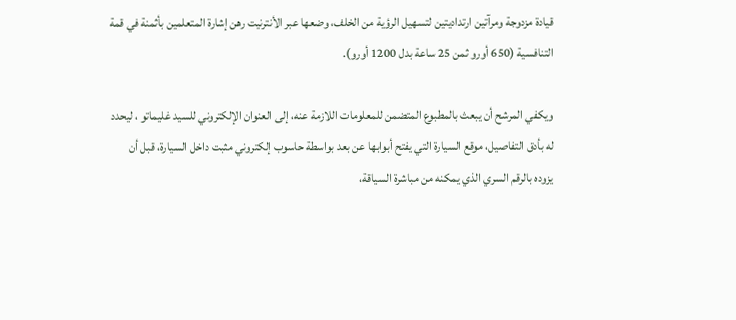قيادة مزدوجة ومرآتين ارتداديتين لتسهيل الرؤية من الخلف، وضعها عبر الأنترنيت رهن إشارة المتعلمين بأثمنة في قمة التنافسية (650 أورو ثمن 25 ساعة بدل 1200 أورو).

ويكفي المرشح أن يبعث بالمطبوع المتضمن للمعلومات اللازمة عنه، إلى العنوان الإلكتروني للسيد غليماتو ، ليحدد له بأدق التفاصيل، موقع السيارة التي يفتح أبوابها عن بعد بواسطة حاسوب إلكتروني مثبت داخل السيارة، قبل أن يزوده بالرقم السري الذي يمكنه من مباشرة السياقة،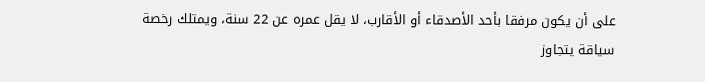على أن يكون مرفقا بأحد الأصدقاء أو الأقارب، لا يقل عمره عن 22 سنة، ويمتلك رخصة سياقة يتجاوز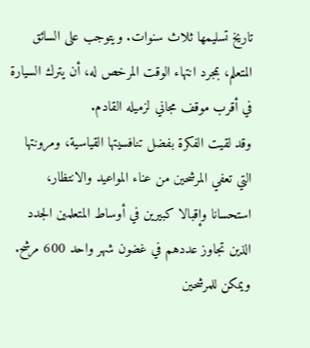تاريخ تسليمها ثلاث سنوات. ويتوجب على السائق المتعلم، بمجرد انتهاء الوقت المرخص له، أن يترك السيارة في أقرب موقف مجاني لزميله القادم.
وقد لقيت الفكرة بفضل تنافسيتها القياسية، ومرونتها التي تعفي المرشحين من عناء المواعيد والانتظار، استحسانا وإقبالا كبيرين في أوساط المتعلمين الجدد الذين تجاوز عددهم في غضون شهر واحد 600 مرشح.
ويمكن للمرشحين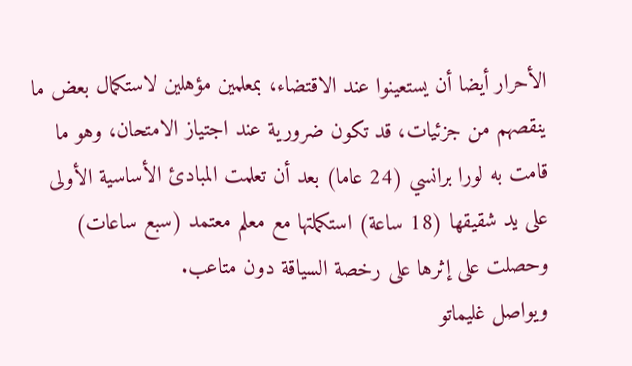الأحرار أيضا أن يستعينوا عند الاقتضاء، بمعلمين مؤهلين لاستكمال بعض ما ينقصهم من جزئيات، قد تكون ضرورية عند اجتياز الامتحان، وهو ما قامت به لورا برانسي (24 عاما) بعد أن تعلمت المبادئ الأساسية الأولى على يد شقيقها (18 ساعة) استكملتها مع معلم معتمد (سبع ساعات) وحصلت على إثرها على رخصة السياقة دون متاعب.
ويواصل غليماتو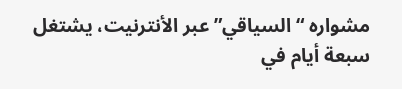مشواره “السياقي” عبر الأنترنيت، يشتغل سبعة أيام في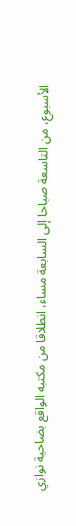الأسبوع، من التاسعة صباحا إلى السابعة مساء، انطلاقا من مكتبه الواقع بضاحية نوازي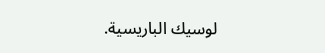لوسيك الباريسية.